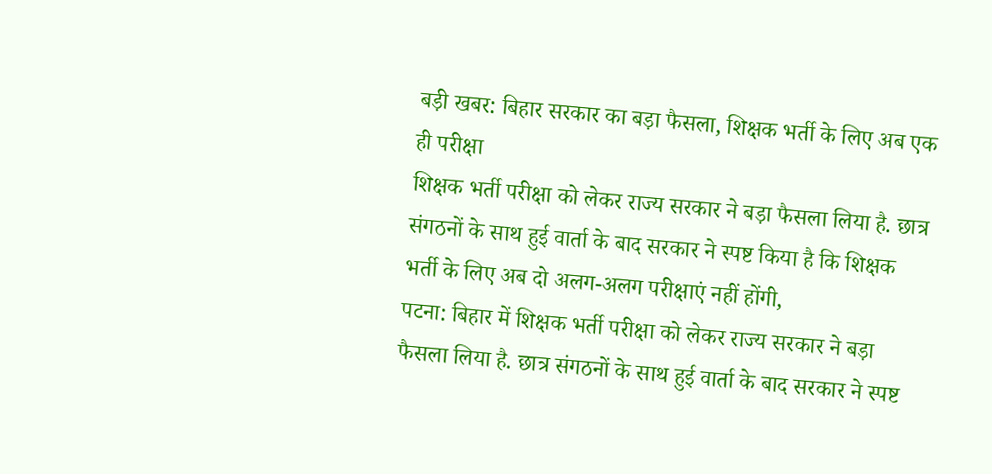बड़ी खबर: बिहार सरकार का बड़ा फैसला, शिक्षक भर्ती के लिए अब एक ही परीक्षा
शिक्षक भर्ती परीक्षा को लेकर राज्य सरकार ने बड़ा फैसला लिया है. छात्र संगठनों के साथ हुई वार्ता के बाद सरकार ने स्पष्ट किया है कि शिक्षक भर्ती के लिए अब दो अलग-अलग परीक्षाएं नहीं होंगी,
पटना: बिहार में शिक्षक भर्ती परीक्षा को लेकर राज्य सरकार ने बड़ा फैसला लिया है. छात्र संगठनों के साथ हुई वार्ता के बाद सरकार ने स्पष्ट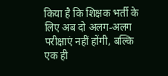किया है कि शिक्षक भर्ती के लिए अब दो अलग-अलग परीक्षाएं नहीं होंगी, बल्कि एक ही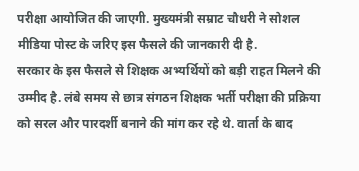परीक्षा आयोजित की जाएगी. मुख्यमंत्री सम्राट चौधरी ने सोशल मीडिया पोस्ट के जरिए इस फैसले की जानकारी दी है.
सरकार के इस फैसले से शिक्षक अभ्यर्थियों को बड़ी राहत मिलने की उम्मीद है. लंबे समय से छात्र संगठन शिक्षक भर्ती परीक्षा की प्रक्रिया को सरल और पारदर्शी बनाने की मांग कर रहे थे. वार्ता के बाद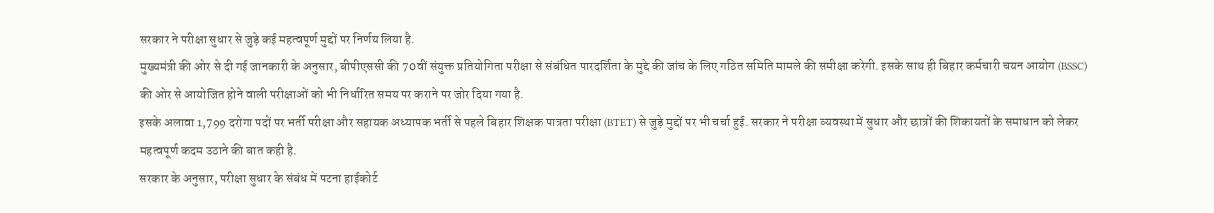सरकार ने परीक्षा सुधार से जुड़े कई महत्वपूर्ण मुद्दों पर निर्णय लिया है.
मुख्यमंत्री की ओर से दी गई जानकारी के अनुसार, बीपीएससी की 70वीं संयुक्त प्रतियोगिता परीक्षा से संबंधित पारदर्शिता के मुद्दे की जांच के लिए गठित समिति मामले की समीक्षा करेगी. इसके साथ ही बिहार कर्मचारी चयन आयोग (BSSC) की ओर से आयोजित होने वाली परीक्षाओं को भी निर्धारित समय पर कराने पर जोर दिया गया है.
इसके अलावा 1,799 दरोगा पदों पर भर्ती परीक्षा और सहायक अध्यापक भर्ती से पहले बिहार शिक्षक पात्रता परीक्षा (BTET) से जुड़े मुद्दों पर भी चर्चा हुई. सरकार ने परीक्षा व्यवस्था में सुधार और छात्रों की शिकायतों के समाधान को लेकर महत्वपूर्ण कदम उठाने की बात कही है.
सरकार के अनुसार, परीक्षा सुधार के संबंध में पटना हाईकोर्ट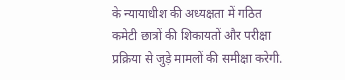के न्यायाधीश की अध्यक्षता में गठित कमेटी छात्रों की शिकायतों और परीक्षा प्रक्रिया से जुड़े मामलों की समीक्षा करेगी.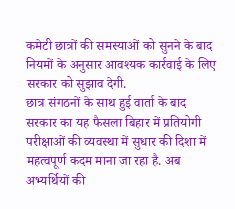कमेटी छात्रों की समस्याओं को सुनने के बाद नियमों के अनुसार आवश्यक कार्रवाई के लिए सरकार को सुझाव देगी.
छात्र संगठनों के साथ हुई वार्ता के बाद सरकार का यह फैसला बिहार में प्रतियोगी परीक्षाओं की व्यवस्था में सुधार की दिशा में महत्वपूर्ण कदम माना जा रहा है. अब अभ्यर्थियों की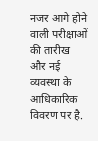नजर आगे होने वाली परीक्षाओं की तारीख और नई व्यवस्था के आधिकारिक विवरण पर है.